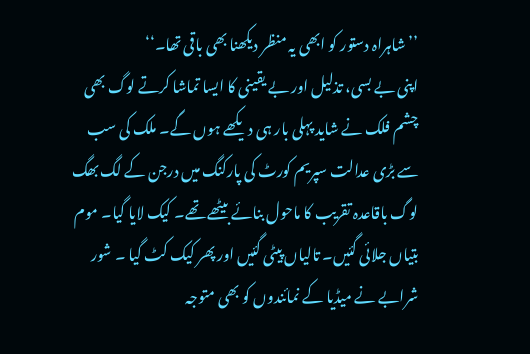’’شاہراہ دستور کو ابھی یہ منظر دیکھنا بھی باقی تھا۔‘‘
اپنی بے بسی، تذلیل اور بے یقینی کا ایسا تماشا کرتے لوگ بھی چشم فلک نے شاید پہلی بار ہی دیکھے ہوں گے۔ ملک کی سب سے بڑی عدالت سپریم کورٹ کی پارکنگ میں درجن کے لگ بھگ لوگ باقاعدہ تقریب کا ماحول بنائے بیٹھے تھے۔ کیک لایا گیا۔ موم بتیاں جلائی گئیں۔ تالیاں پیٹی گئیں اور پھر کیک کٹ گیا ۔ شور شرابے نے میڈیا کے نمائندوں کو بھی متوجہ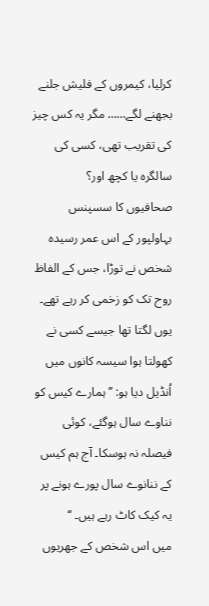کرلیا، کیمروں کے فلیش جلنے بجھنے لگے…… مگر یہ کس چیز کی تقریب تھی، کسی کی سالگرہ یا کچھ اور؟
صحافیوں کا سسپنس بہاولپور کے اس عمر رسیدہ شخص نے توڑا، جس کے الفاظ روح تک کو زخمی کر رہے تھے۔ یوں لگتا تھا جیسے کسی نے کھولتا ہوا سیسہ کانوں میں اُنڈیل دیا ہو: ’’ ہمارے کیس کو نناوے سال ہوگئے، کوئی فیصلہ نہ ہوسکا۔ آج ہم کیس کے ننانوے سال پورے ہونے پر یہ کیک کاٹ رہے ہیں۔ ‘‘
میں اس شخص کے جھریوں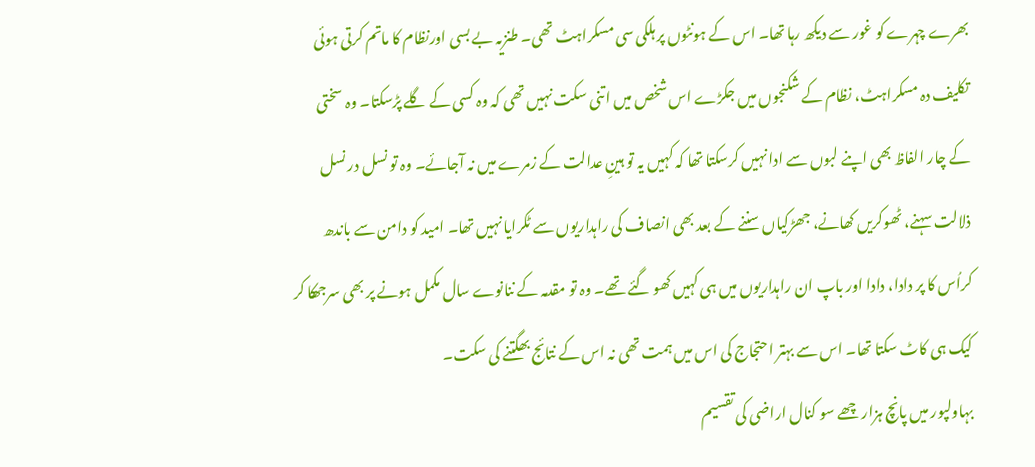بھرے چہرے کو غور سے دیکھ رہا تھا۔ اس کے ہونٹوں پر ہلکی سی مسکراہٹ تھی۔ طنزیہ بے بسی اورنظام کا ماتم کرتی ہوئی تکلیف دہ مسکراہٹ، نظام کے شکنجوں میں جکڑے اس شخص میں اتنی سکت نہیں تھی کہ وہ کسی کے گلے پڑسکتا۔ وہ سختی کے چار الفاظ بھی اپنے لبوں سے ادا نہیں کرسکتا تھا کہ کہیں یہ تو ہینِ عدالت کے زمرے میں نہ آجائے۔ وہ تو نسل در نسل ذلالت سہنے، ٹھوکریں کھانے، جھڑکیاں سننے کے بعد بھی انصاف کی راہداریوں سے ٹکرایا نہیں تھا۔ امید کو دامن سے باندھ کراُس کا پر دادا، دادا اور باپ ان راہداریوں میں ہی کہیں کھو گئے تھے۔ وہ تو مقدمہ کے ننانوے سال مکمل ہونے پر بھی سرجھکا کر کیک ہی کاٹ سکتا تھا۔ اس سے بہتر احتجاج کی اس میں ہمت تھی نہ اس کے نتائج بھگتنے کی سکت۔
بہاولپور میں پانچ ہزار چھے سو کنال اراضی کی تقسیم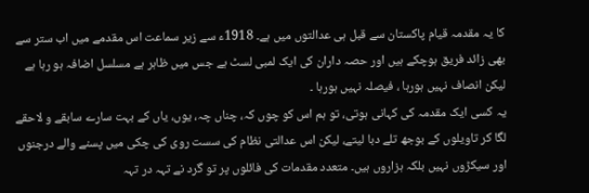کا یہ مقدمہ قیام پاکستان سے قبل ہی عدالتوں میں ہے۔ 1918ء سے زیر سماعت اس مقدمے میں اب ستر سے بھی زائد فریق ہوچکے ہیں اور حصہ داران کی ایک لمبی لسٹ ہے جس میں ظاہر ہے مسلسل اضافہ ہو رہا ہے لیکن انصاف نہیں ہورہا ، فیصلہ نہیں ہورہا ۔
یہ کسی ایک مقدمہ کی کہانی ہوتی، تو ہم اس کو چوں کہ، چناں چہ، یوں، یاں کے بہت سارے سابقے و لاحقے لگا کر تاویلوں کے بوجھ تلے دبا لیتے، لیکن اس عدالتی نظام کی سست روی کی چکی میں پسنے والے درجنوں اور سیکڑوں نہیں بلکہ ہزاروں ہیں۔ متعدد مقدمات کی فائلوں پر تو گرد نے تہہ در تہہ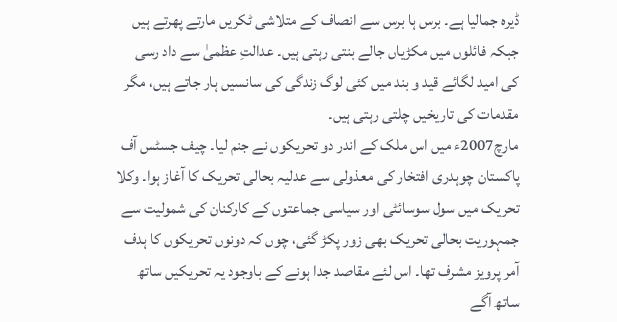ڈیرہ جمالیا ہے۔ برس ہا برس سے انصاف کے متلاشی ٹکریں مارتے پھرتے ہیں جبکہ فائلوں میں مکڑیاں جالے بنتی رہتی ہیں۔ عدالتِ عظمیٰ سے داد رسی کی امید لگائے قید و بند میں کئی لوگ زندگی کی سانسیں ہار جاتے ہیں، مگر مقدمات کی تاریخیں چلتی رہتی ہیں۔
مارچ2007ء میں اس ملک کے اندر دو تحریکوں نے جنم لیا۔ چیف جسٹس آف پاکستان چوہدری افتخار کی معذولی سے عدلیہ بحالی تحریک کا آغاز ہوا۔ وکلا تحریک میں سول سوسائٹی اور سیاسی جماعتوں کے کارکنان کی شمولیت سے جمہوریت بحالی تحریک بھی زور پکڑ گئی، چوں کہ دونوں تحریکوں کا ہدف آمر پرویز مشرف تھا۔ اس لئے مقاصد جدا ہونے کے باوجود یہ تحریکیں ساتھ ساتھ آگے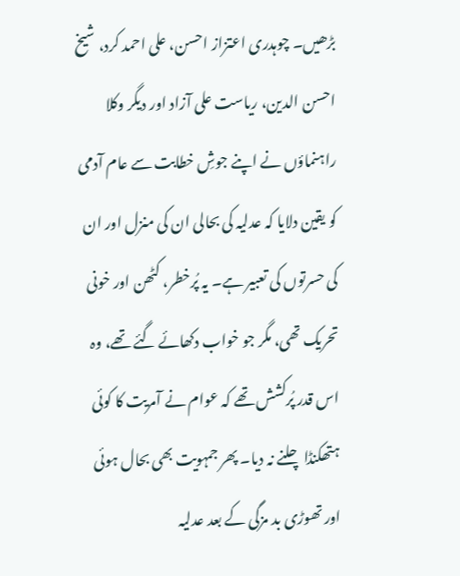بڑھیں۔ چوہدری اعتزاز احسن، علی احمد کرد، شیخ احسن الدین، ریاست علی آزاد اور دیگر وکلا راہنماؤں نے اپنے جوشِ خطابت سے عام آدمی کو یقین دلایا کہ عدلیہ کی بحالی ان کی منزل اور ان کی حسرتوں کی تعبیر ہے۔ یہ پُرخطر، کٹھن اور خونی تحریک تھی، مگر جو خواب دکھائے گئے تھے، وہ اس قدر پُرکشش تھے کہ عوام نے آمریت کا کوئی ہتھکنڈا چلنے نہ دیا۔ پھر جمہویت بھی بحال ہوئی اور تھوڑی بد مزگی کے بعد عدلیہ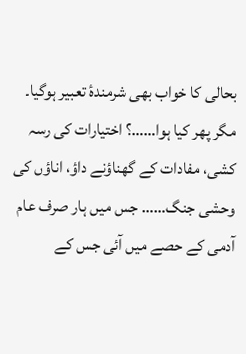بحالی کا خواب بھی شرمندۂ تعبیر ہوگیا۔
مگر پھر کیا ہوا……؟ اختیارات کی رسہ کشی، مفادات کے گھناؤنے داؤ، اناؤں کی وحشی جنگ…… جس میں ہار صرف عام آدمی کے حصے میں آئی جس کے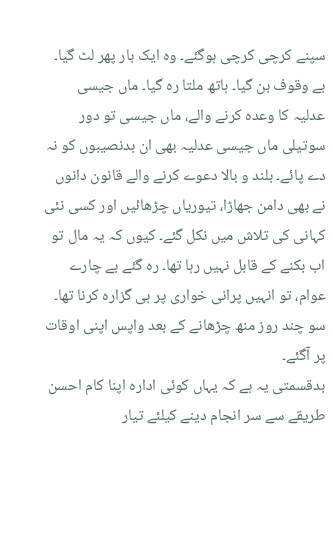سپنے کرچی کرچی ہوگئے۔ وہ ایک بار پھر لٹ گیا۔ بے وقوف بن گیا۔ ہاتھ ملتا رہ گیا۔ ماں جیسی عدلیہ کا وعدہ کرنے والے، ماں جیسی تو دور سوتیلی ماں جیسی عدلیہ بھی ان بدنصیبوں کو نہ دے پائے۔ بلند و بالا دعوے کرنے والے قانون دانوں نے بھی دامن جھاڑا، تیوریاں چڑھائیں اور کسی نئی کہانی کی تلاش میں نکل گئے۔ کیوں کہ یہ مال تو اب بکنے کے قابل نہیں رہا تھا۔ رہ گئے بے چارے عوام، تو انہیں پرانی خواری پر ہی گزارہ کرنا تھا۔ سو چند روز منھ چڑھانے کے بعد واپس اپنی اوقات پر آگئے۔
بدقسمتی یہ ہے کہ یہاں کوئی ادارہ اپنا کام احسن طریقے سے سر انجام دینے کیلئے تیار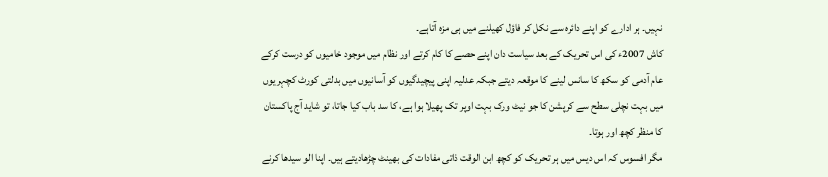نہیں۔ ہر ادارے کو اپنے دائرہ سے نکل کر فاؤل کھیلنے میں ہی مزہ آتاہے۔
کاش 2007ء کی اس تحریک کے بعد سیاست دان اپنے حصے کا کام کرتے اور نظام میں موجود خامیوں کو درست کرکے عام آدمی کو سکھ کا سانس لینے کا موقعہ دیتے جبکہ عدلیہ اپنی پیچیدگیوں کو آسانیوں میں بدلتی کورٹ کچہریوں میں بہت نچلی سطح سے کرپشن کا جو نیٹ ورک بہت اوپر تک پھیلا ہوا ہے، کا سد باب کیا جاتا، تو شاید آج پاکستان کا منظر کچھ اور ہوتا۔
مگر افسوس کہ اس دیس میں ہر تحریک کو کچھ ابن الوقت ذاتی مفادات کی بھینٹ چڑھادیتے ہیں۔ اپنا الو سیدھا کرنے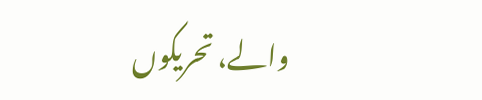والے، تحریکوں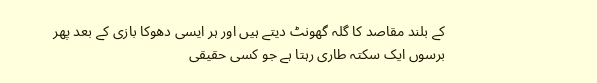کے بلند مقاصد کا گلہ گھونٹ دیتے ہیں اور ہر ایسی دھوکا بازی کے بعد پھر برسوں ایک سکتہ طاری رہتا ہے جو کسی حقیقی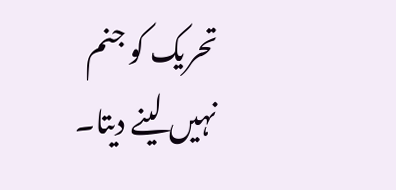تحریک کو جنم نہیں لینے دیتا۔